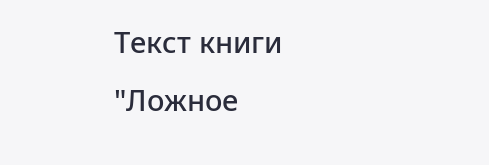Текст книги "Ложное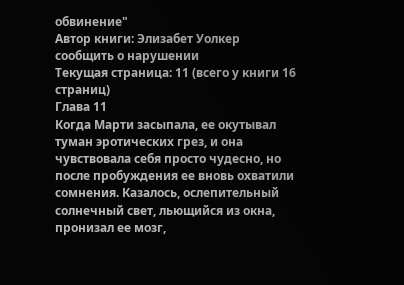обвинение"
Автор книги: Элизабет Уолкер
сообщить о нарушении
Текущая страница: 11 (всего у книги 16 страниц)
Глава 11
Когда Марти засыпала, ее окутывал туман эротических грез, и она чувствовала себя просто чудесно, но после пробуждения ее вновь охватили сомнения. Казалось, ослепительный солнечный свет, льющийся из окна, пронизал ее мозг,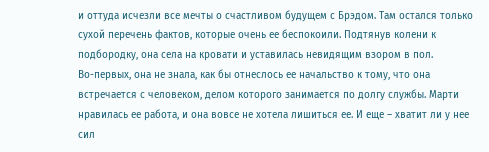и оттуда исчезли все мечты о счастливом будущем с Брэдом. Там остался только сухой перечень фактов, которые очень ее беспокоили. Подтянув колени к подбородку, она села на кровати и уставилась невидящим взором в пол.
Во-первых, она не знала, как бы отнеслось ее начальство к тому, что она встречается с человеком, делом которого занимается по долгу службы. Марти нравилась ее работа, и она вовсе не хотела лишиться ее. И еще – хватит ли у нее сил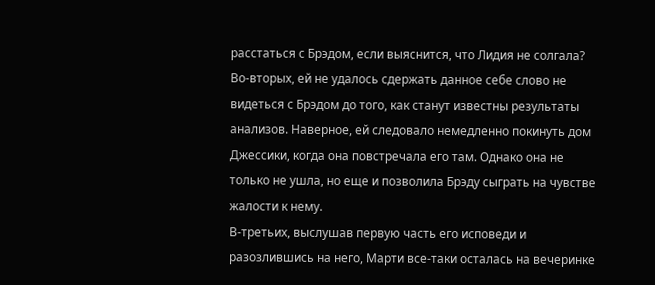расстаться с Брэдом, если выяснится, что Лидия не солгала?
Во-вторых, ей не удалось сдержать данное себе слово не видеться с Брэдом до того, как станут известны результаты анализов. Наверное, ей следовало немедленно покинуть дом Джессики, когда она повстречала его там. Однако она не только не ушла, но еще и позволила Брэду сыграть на чувстве жалости к нему.
В-третьих, выслушав первую часть его исповеди и разозлившись на него, Марти все-таки осталась на вечеринке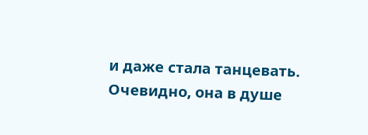и даже стала танцевать. Очевидно, она в душе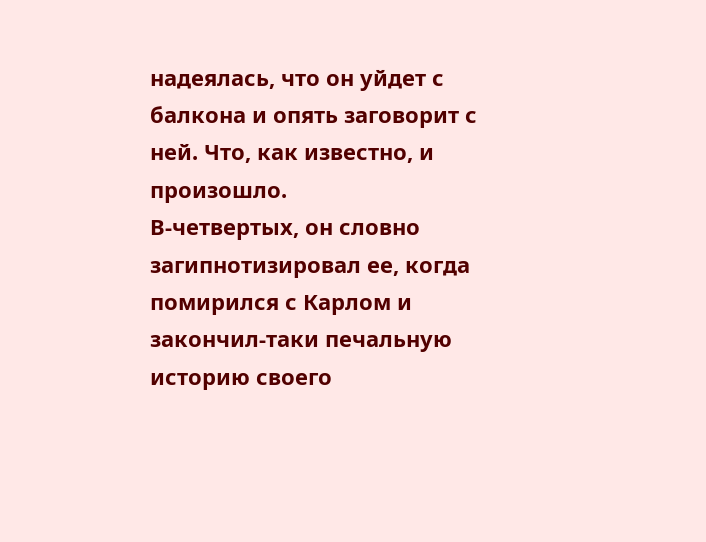надеялась, что он уйдет с балкона и опять заговорит с ней. Что, как известно, и произошло.
В-четвертых, он словно загипнотизировал ее, когда помирился с Карлом и закончил-таки печальную историю своего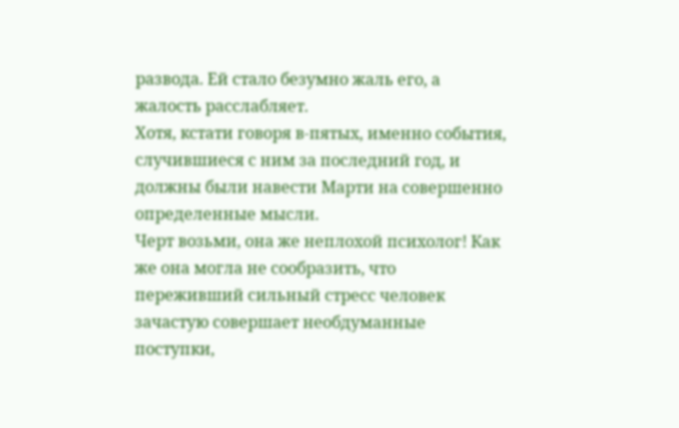развода. Ей стало безумно жаль его, а жалость расслабляет.
Хотя, кстати говоря в-пятых, именно события, случившиеся с ним за последний год, и должны были навести Марти на совершенно определенные мысли.
Черт возьми, она же неплохой психолог! Как же она могла не сообразить, что переживший сильный стресс человек зачастую совершает необдуманные поступки,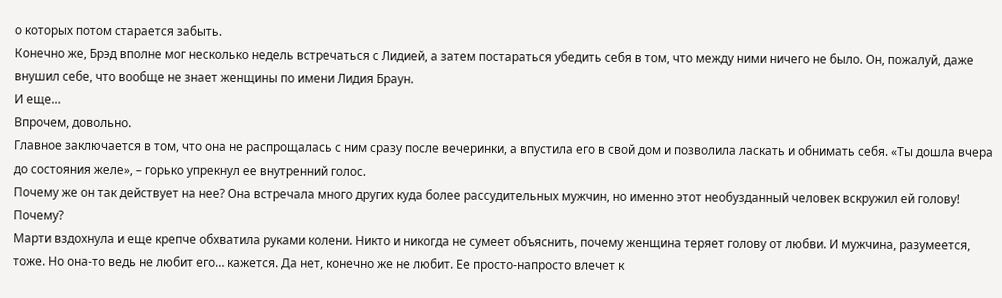о которых потом старается забыть.
Конечно же, Брэд вполне мог несколько недель встречаться с Лидией, а затем постараться убедить себя в том, что между ними ничего не было. Он, пожалуй, даже внушил себе, что вообще не знает женщины по имени Лидия Браун.
И еще…
Впрочем, довольно.
Главное заключается в том, что она не распрощалась с ним сразу после вечеринки, а впустила его в свой дом и позволила ласкать и обнимать себя. «Ты дошла вчера до состояния желе», – горько упрекнул ее внутренний голос.
Почему же он так действует на нее? Она встречала много других куда более рассудительных мужчин, но именно этот необузданный человек вскружил ей голову! Почему?
Марти вздохнула и еще крепче обхватила руками колени. Никто и никогда не сумеет объяснить, почему женщина теряет голову от любви. И мужчина, разумеется, тоже. Но она-то ведь не любит его… кажется. Да нет, конечно же не любит. Ее просто-напросто влечет к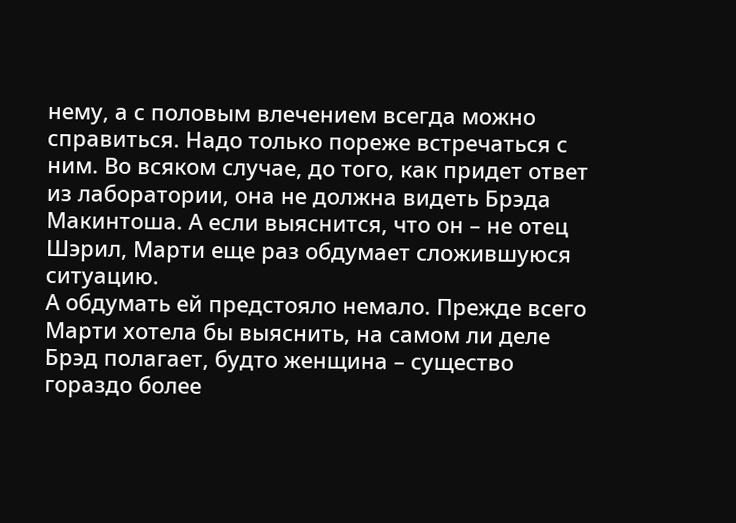нему, а с половым влечением всегда можно справиться. Надо только пореже встречаться с ним. Во всяком случае, до того, как придет ответ из лаборатории, она не должна видеть Брэда Макинтоша. А если выяснится, что он – не отец Шэрил, Марти еще раз обдумает сложившуюся ситуацию.
А обдумать ей предстояло немало. Прежде всего Марти хотела бы выяснить, на самом ли деле Брэд полагает, будто женщина – существо гораздо более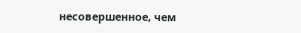несовершенное, чем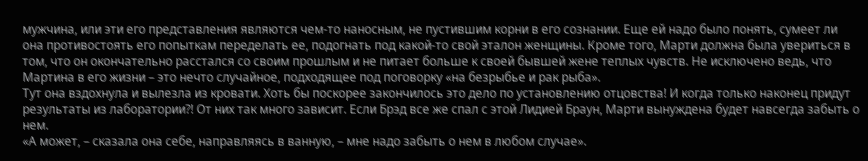мужчина, или эти его представления являются чем-то наносным, не пустившим корни в его сознании. Еще ей надо было понять, сумеет ли она противостоять его попыткам переделать ее, подогнать под какой-то свой эталон женщины. Кроме того, Марти должна была увериться в том, что он окончательно расстался со своим прошлым и не питает больше к своей бывшей жене теплых чувств. Не исключено ведь, что Мартина в его жизни – это нечто случайное, подходящее под поговорку «на безрыбье и рак рыба».
Тут она вздохнула и вылезла из кровати. Хоть бы поскорее закончилось это дело по установлению отцовства! И когда только наконец придут результаты из лаборатории?! От них так много зависит. Если Брэд все же спал с этой Лидией Браун, Марти вынуждена будет навсегда забыть о нем.
«А может, – сказала она себе, направляясь в ванную, – мне надо забыть о нем в любом случае».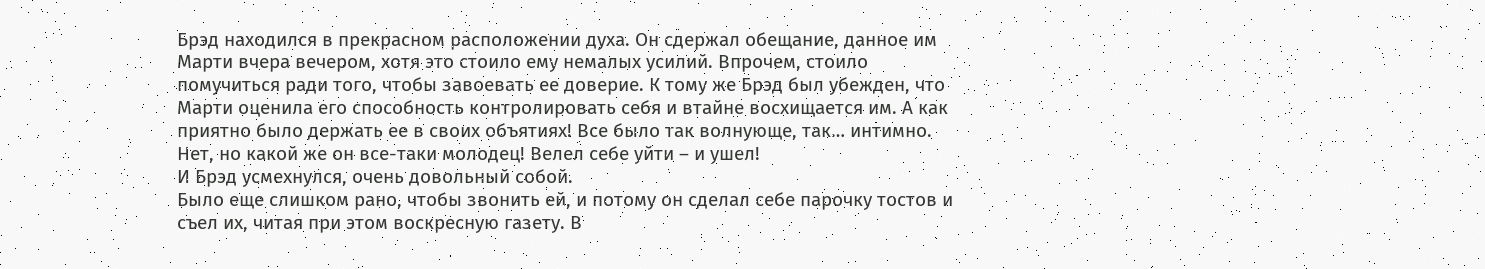Брэд находился в прекрасном расположении духа. Он сдержал обещание, данное им Марти вчера вечером, хотя это стоило ему немалых усилий. Впрочем, стоило помучиться ради того, чтобы завоевать ее доверие. К тому же Брэд был убежден, что Марти оценила его способность контролировать себя и втайне восхищается им. А как приятно было держать ее в своих объятиях! Все было так волнующе, так… интимно. Нет, но какой же он все-таки молодец! Велел себе уйти – и ушел!
И Брэд усмехнулся, очень довольный собой.
Было еще слишком рано, чтобы звонить ей, и потому он сделал себе парочку тостов и съел их, читая при этом воскресную газету. В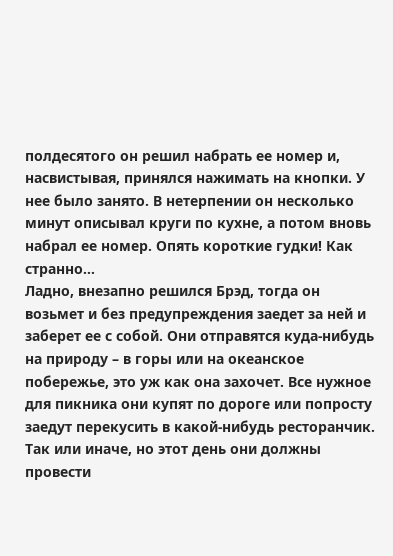полдесятого он решил набрать ее номер и, насвистывая, принялся нажимать на кнопки. У нее было занято. В нетерпении он несколько минут описывал круги по кухне, а потом вновь набрал ее номер. Опять короткие гудки! Как странно…
Ладно, внезапно решился Брэд, тогда он возьмет и без предупреждения заедет за ней и заберет ее с собой. Они отправятся куда-нибудь на природу – в горы или на океанское побережье, это уж как она захочет. Все нужное для пикника они купят по дороге или попросту заедут перекусить в какой-нибудь ресторанчик. Так или иначе, но этот день они должны провести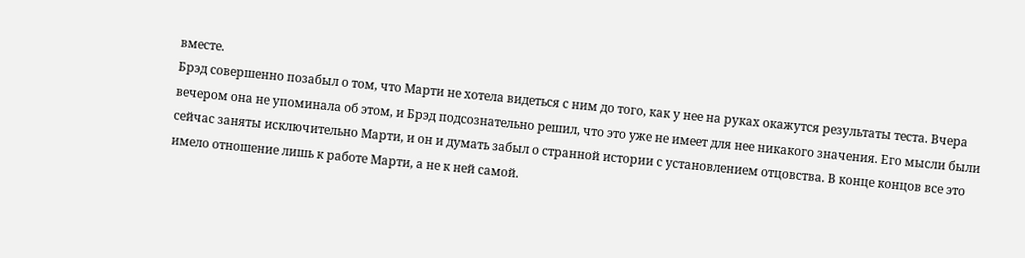вместе.
Брэд совершенно позабыл о том, что Марти не хотела видеться с ним до того, как у нее на руках окажутся результаты теста. Вчера вечером она не упоминала об этом, и Брэд подсознательно решил, что это уже не имеет для нее никакого значения. Его мысли были сейчас заняты исключительно Марти, и он и думать забыл о странной истории с установлением отцовства. В конце концов все это имело отношение лишь к работе Марти, а не к ней самой.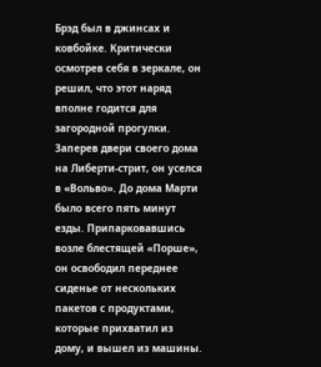Брэд был в джинсах и ковбойке. Критически осмотрев себя в зеркале, он решил, что этот наряд вполне годится для загородной прогулки. Заперев двери своего дома на Либерти-стрит, он уселся в «Вольво». До дома Марти было всего пять минут езды. Припарковавшись возле блестящей «Порше», он освободил переднее сиденье от нескольких пакетов с продуктами, которые прихватил из дому, и вышел из машины.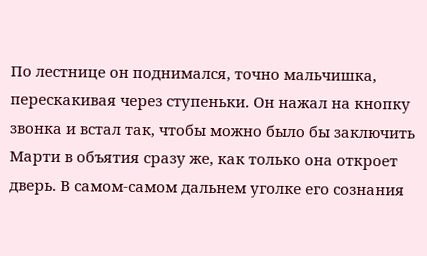По лестнице он поднимался, точно мальчишка, перескакивая через ступеньки. Он нажал на кнопку звонка и встал так, чтобы можно было бы заключить Марти в объятия сразу же, как только она откроет дверь. В самом-самом дальнем уголке его сознания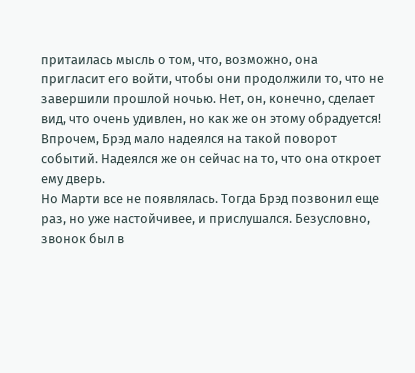притаилась мысль о том, что, возможно, она пригласит его войти, чтобы они продолжили то, что не завершили прошлой ночью. Нет, он, конечно, сделает вид, что очень удивлен, но как же он этому обрадуется! Впрочем, Брэд мало надеялся на такой поворот событий. Надеялся же он сейчас на то, что она откроет ему дверь.
Но Марти все не появлялась. Тогда Брэд позвонил еще раз, но уже настойчивее, и прислушался. Безусловно, звонок был в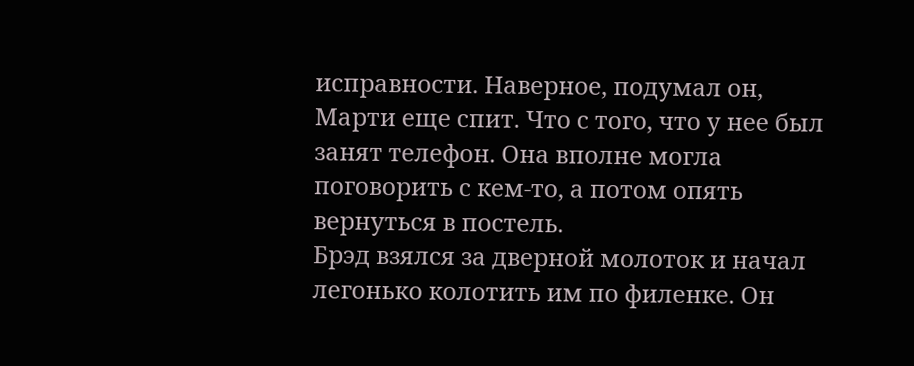исправности. Наверное, подумал он, Марти еще спит. Что с того, что у нее был занят телефон. Она вполне могла поговорить с кем-то, а потом опять вернуться в постель.
Брэд взялся за дверной молоток и начал легонько колотить им по филенке. Он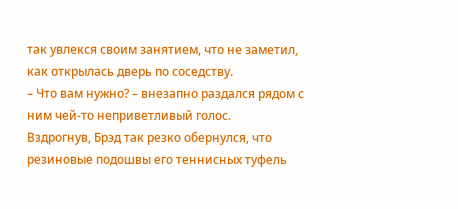так увлекся своим занятием, что не заметил, как открылась дверь по соседству.
– Что вам нужно? – внезапно раздался рядом с ним чей-то неприветливый голос.
Вздрогнув, Брэд так резко обернулся, что резиновые подошвы его теннисных туфель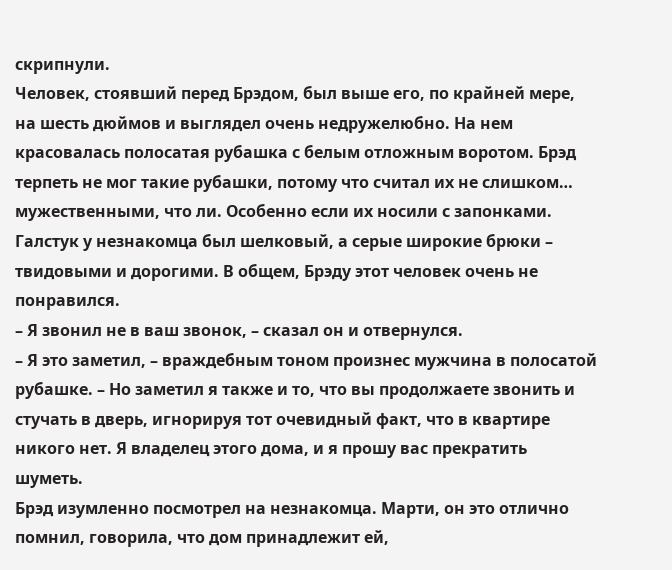скрипнули.
Человек, стоявший перед Брэдом, был выше его, по крайней мере, на шесть дюймов и выглядел очень недружелюбно. На нем красовалась полосатая рубашка с белым отложным воротом. Брэд терпеть не мог такие рубашки, потому что считал их не слишком… мужественными, что ли. Особенно если их носили с запонками. Галстук у незнакомца был шелковый, а серые широкие брюки – твидовыми и дорогими. В общем, Брэду этот человек очень не понравился.
– Я звонил не в ваш звонок, – сказал он и отвернулся.
– Я это заметил, – враждебным тоном произнес мужчина в полосатой рубашке. – Но заметил я также и то, что вы продолжаете звонить и стучать в дверь, игнорируя тот очевидный факт, что в квартире никого нет. Я владелец этого дома, и я прошу вас прекратить шуметь.
Брэд изумленно посмотрел на незнакомца. Марти, он это отлично помнил, говорила, что дом принадлежит ей,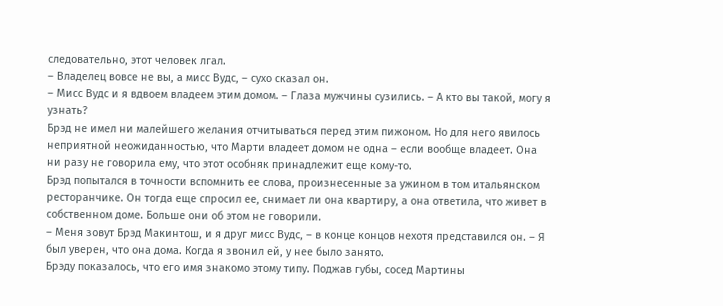следовательно, этот человек лгал.
– Владелец вовсе не вы, а мисс Вудс, – сухо сказал он.
– Мисс Вудс и я вдвоем владеем этим домом. – Глаза мужчины сузились. – А кто вы такой, могу я узнать?
Брэд не имел ни малейшего желания отчитываться перед этим пижоном. Но для него явилось неприятной неожиданностью, что Марти владеет домом не одна – если вообще владеет. Она ни разу не говорила ему, что этот особняк принадлежит еще кому-то.
Брэд попытался в точности вспомнить ее слова, произнесенные за ужином в том итальянском ресторанчике. Он тогда еще спросил ее, снимает ли она квартиру, а она ответила, что живет в собственном доме. Больше они об этом не говорили.
– Меня зовут Брэд Макинтош, и я друг мисс Вудс, – в конце концов нехотя представился он. – Я был уверен, что она дома. Когда я звонил ей, у нее было занято.
Брэду показалось, что его имя знакомо этому типу. Поджав губы, сосед Мартины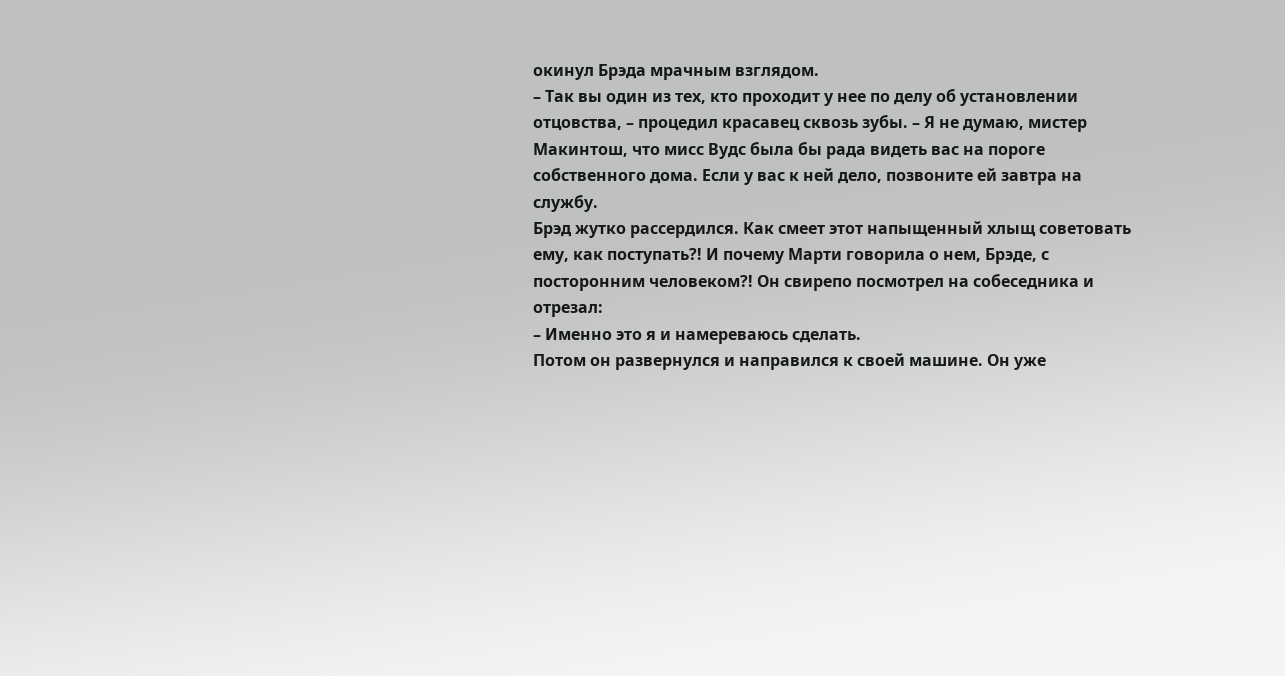окинул Брэда мрачным взглядом.
– Так вы один из тех, кто проходит у нее по делу об установлении отцовства, – процедил красавец сквозь зубы. – Я не думаю, мистер Макинтош, что мисс Вудс была бы рада видеть вас на пороге собственного дома. Если у вас к ней дело, позвоните ей завтра на службу.
Брэд жутко рассердился. Как смеет этот напыщенный хлыщ советовать ему, как поступать?! И почему Марти говорила о нем, Брэде, с посторонним человеком?! Он свирепо посмотрел на собеседника и отрезал:
– Именно это я и намереваюсь сделать.
Потом он развернулся и направился к своей машине. Он уже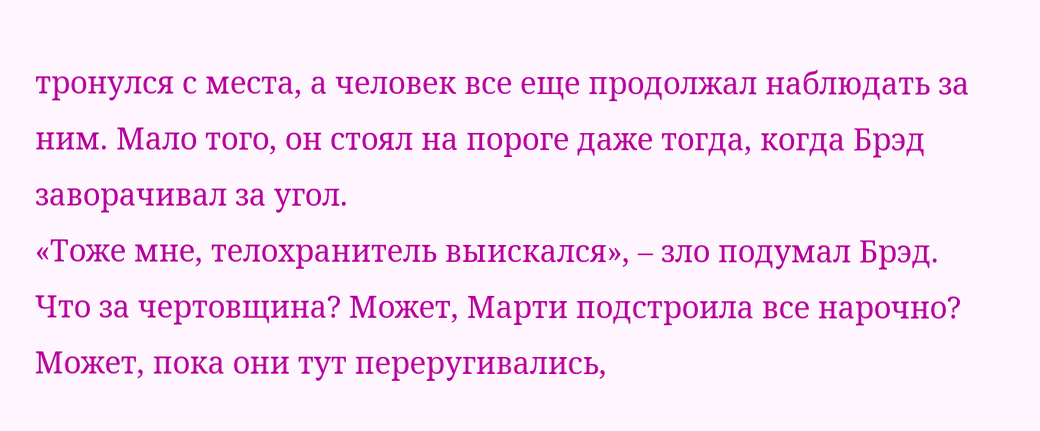тронулся с места, а человек все еще продолжал наблюдать за ним. Мало того, он стоял на пороге даже тогда, когда Брэд заворачивал за угол.
«Тоже мне, телохранитель выискался», – зло подумал Брэд.
Что за чертовщина? Может, Марти подстроила все нарочно? Может, пока они тут переругивались,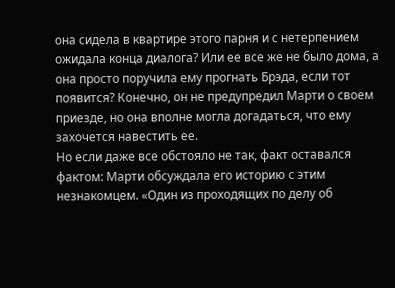она сидела в квартире этого парня и с нетерпением ожидала конца диалога? Или ее все же не было дома, а она просто поручила ему прогнать Брэда, если тот появится? Конечно, он не предупредил Марти о своем приезде, но она вполне могла догадаться, что ему захочется навестить ее.
Но если даже все обстояло не так, факт оставался фактом: Марти обсуждала его историю с этим незнакомцем. «Один из проходящих по делу об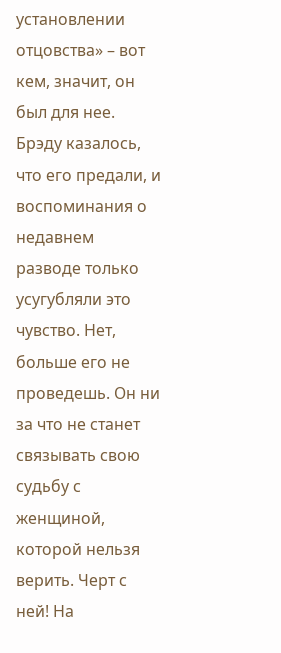установлении отцовства» – вот кем, значит, он был для нее.
Брэду казалось, что его предали, и воспоминания о недавнем разводе только усугубляли это чувство. Нет, больше его не проведешь. Он ни за что не станет связывать свою судьбу с женщиной, которой нельзя верить. Черт с ней! На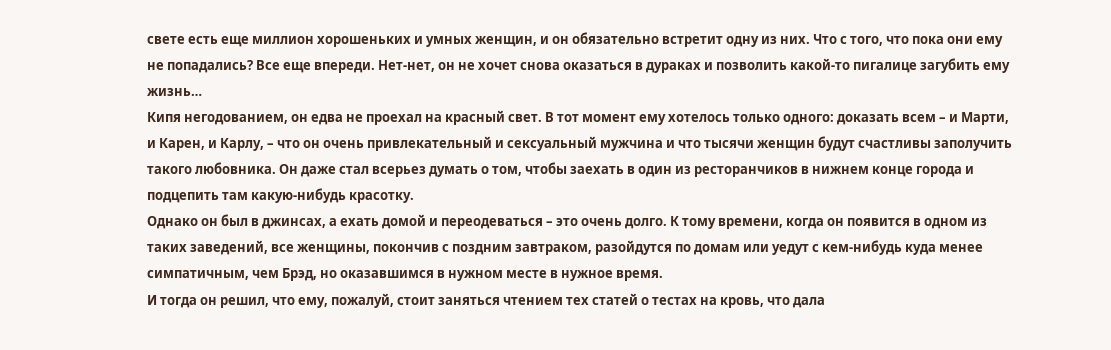свете есть еще миллион хорошеньких и умных женщин, и он обязательно встретит одну из них. Что с того, что пока они ему не попадались? Все еще впереди. Нет-нет, он не хочет снова оказаться в дураках и позволить какой-то пигалице загубить ему жизнь…
Кипя негодованием, он едва не проехал на красный свет. В тот момент ему хотелось только одного: доказать всем – и Марти, и Карен, и Карлу, – что он очень привлекательный и сексуальный мужчина и что тысячи женщин будут счастливы заполучить такого любовника. Он даже стал всерьез думать о том, чтобы заехать в один из ресторанчиков в нижнем конце города и подцепить там какую-нибудь красотку.
Однако он был в джинсах, а ехать домой и переодеваться – это очень долго. К тому времени, когда он появится в одном из таких заведений, все женщины, покончив с поздним завтраком, разойдутся по домам или уедут с кем-нибудь куда менее симпатичным, чем Брэд, но оказавшимся в нужном месте в нужное время.
И тогда он решил, что ему, пожалуй, стоит заняться чтением тех статей о тестах на кровь, что дала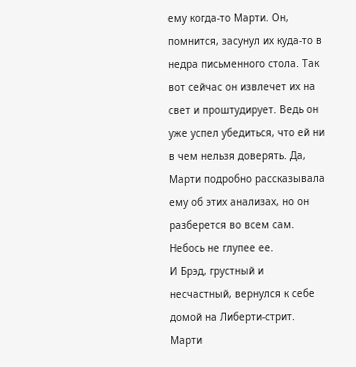ему когда-то Марти. Он, помнится, засунул их куда-то в недра письменного стола. Так вот сейчас он извлечет их на свет и проштудирует. Ведь он уже успел убедиться, что ей ни в чем нельзя доверять. Да, Марти подробно рассказывала ему об этих анализах, но он разберется во всем сам. Небось не глупее ее.
И Брэд, грустный и несчастный, вернулся к себе домой на Либерти-стрит.
Марти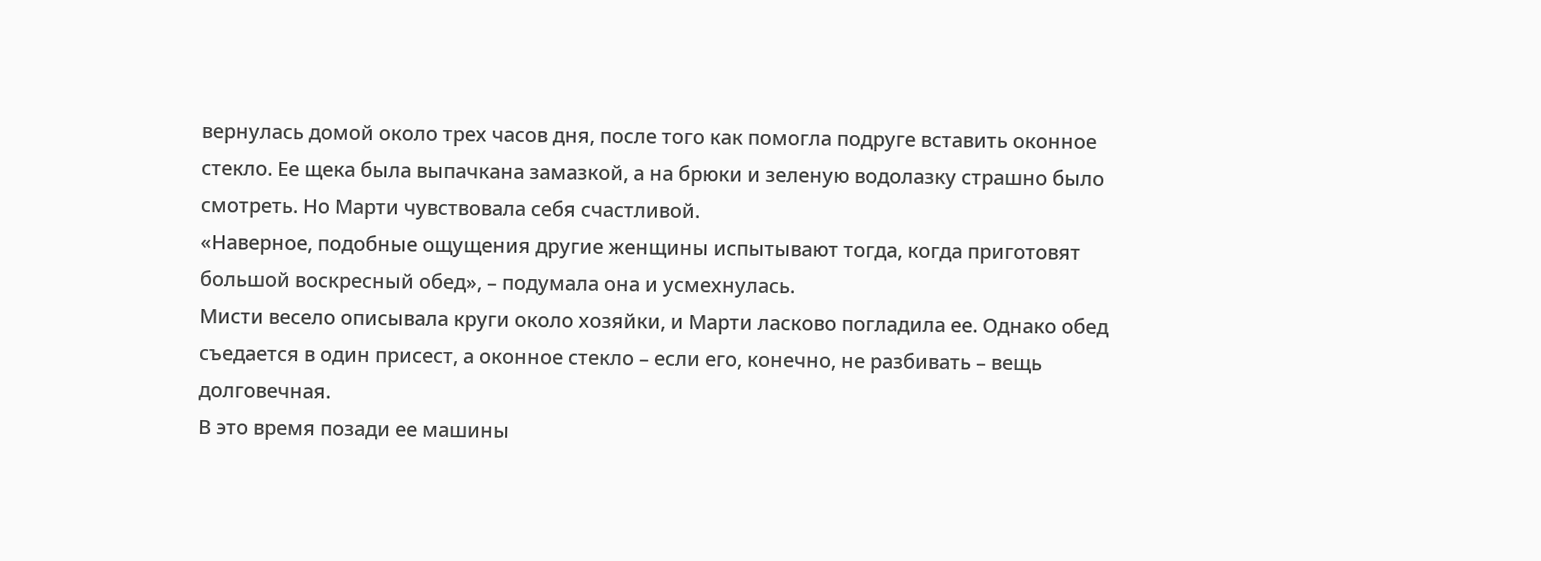вернулась домой около трех часов дня, после того как помогла подруге вставить оконное стекло. Ее щека была выпачкана замазкой, а на брюки и зеленую водолазку страшно было смотреть. Но Марти чувствовала себя счастливой.
«Наверное, подобные ощущения другие женщины испытывают тогда, когда приготовят большой воскресный обед», – подумала она и усмехнулась.
Мисти весело описывала круги около хозяйки, и Марти ласково погладила ее. Однако обед съедается в один присест, а оконное стекло – если его, конечно, не разбивать – вещь долговечная.
В это время позади ее машины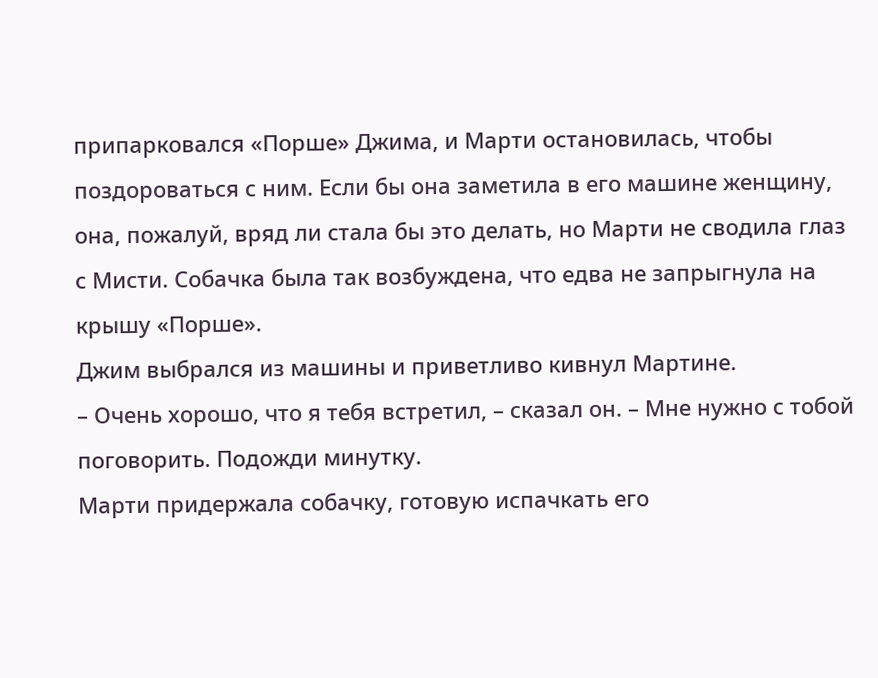припарковался «Порше» Джима, и Марти остановилась, чтобы поздороваться с ним. Если бы она заметила в его машине женщину, она, пожалуй, вряд ли стала бы это делать, но Марти не сводила глаз с Мисти. Собачка была так возбуждена, что едва не запрыгнула на крышу «Порше».
Джим выбрался из машины и приветливо кивнул Мартине.
– Очень хорошо, что я тебя встретил, – сказал он. – Мне нужно с тобой поговорить. Подожди минутку.
Марти придержала собачку, готовую испачкать его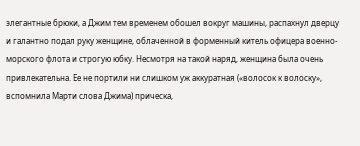элегантные брюки, а Джим тем временем обошел вокруг машины, распахнул дверцу и галантно подал руку женщине, облаченной в форменный китель офицера военно-морского флота и строгую юбку. Несмотря на такой наряд, женщина была очень привлекательна. Ее не портили ни слишком уж аккуратная («волосок к волоску», вспомнила Марти слова Джима) прическа,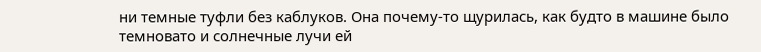ни темные туфли без каблуков. Она почему-то щурилась, как будто в машине было темновато и солнечные лучи ей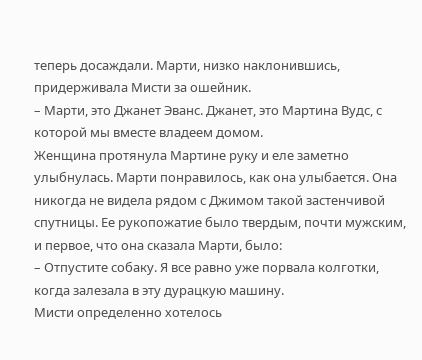теперь досаждали. Марти, низко наклонившись, придерживала Мисти за ошейник.
– Марти, это Джанет Эванс. Джанет, это Мартина Вудс, с которой мы вместе владеем домом.
Женщина протянула Мартине руку и еле заметно улыбнулась. Марти понравилось, как она улыбается. Она никогда не видела рядом с Джимом такой застенчивой спутницы. Ее рукопожатие было твердым, почти мужским, и первое, что она сказала Марти, было:
– Отпустите собаку. Я все равно уже порвала колготки, когда залезала в эту дурацкую машину.
Мисти определенно хотелось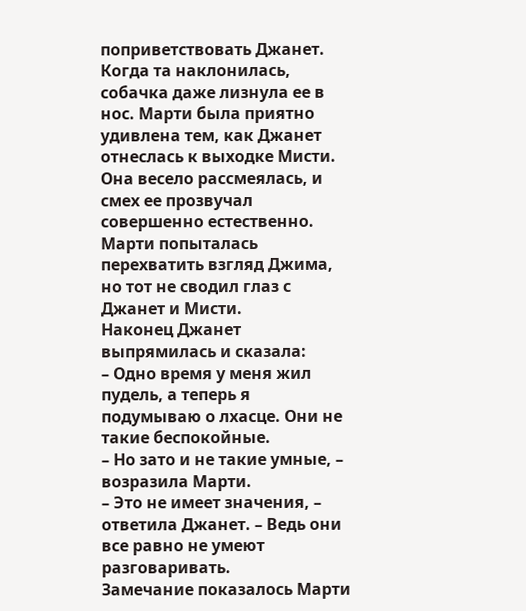поприветствовать Джанет. Когда та наклонилась, собачка даже лизнула ее в нос. Марти была приятно удивлена тем, как Джанет отнеслась к выходке Мисти. Она весело рассмеялась, и смех ее прозвучал совершенно естественно. Марти попыталась перехватить взгляд Джима, но тот не сводил глаз с Джанет и Мисти.
Наконец Джанет выпрямилась и сказала:
– Одно время у меня жил пудель, а теперь я подумываю о лхасце. Они не такие беспокойные.
– Но зато и не такие умные, – возразила Марти.
– Это не имеет значения, – ответила Джанет. – Ведь они все равно не умеют разговаривать.
Замечание показалось Марти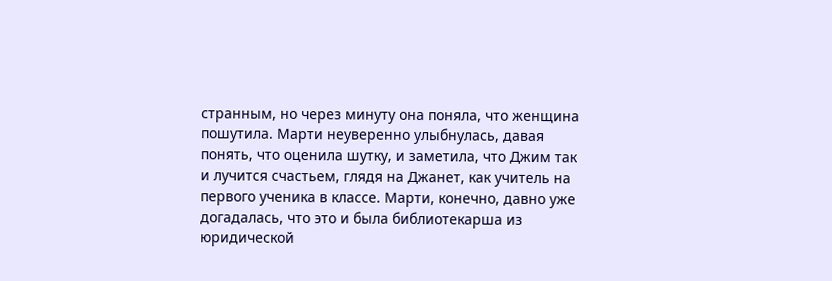странным, но через минуту она поняла, что женщина пошутила. Марти неуверенно улыбнулась, давая понять, что оценила шутку, и заметила, что Джим так и лучится счастьем, глядя на Джанет, как учитель на первого ученика в классе. Марти, конечно, давно уже догадалась, что это и была библиотекарша из юридической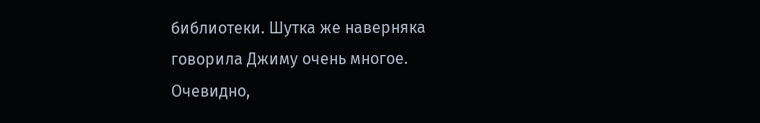библиотеки. Шутка же наверняка говорила Джиму очень многое. Очевидно,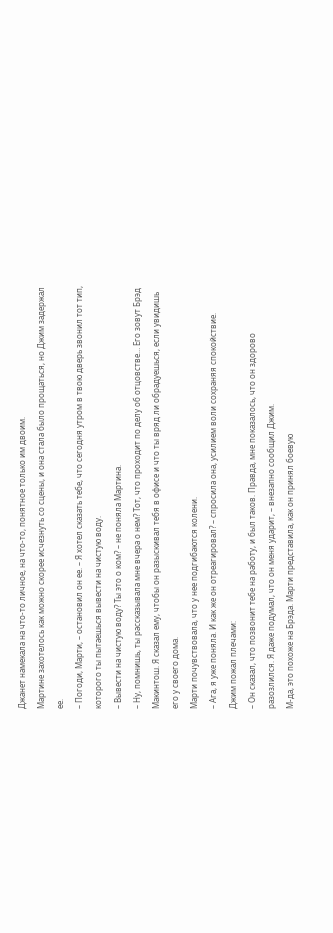Джанет намекала на что-то личное, на что-то, понятное только им двоим.
Мартине захотелось как можно скорее исчезнуть со сцены, и она стала было прощаться, но Джим задержал ее.
– Погоди, Марти, – остановил он ее. – Я хотел сказать тебе, что сегодня утром в твою дверь звонил тот тип, которого ты пытаешься вывести на чистую воду.
– Вывести на чистую воду? Ты это о ком? – не поняла Мартина.
– Ну, помнишь, ты рассказывала мне вчера о нем? Тот, что проходит по делу об отцовстве… Его зовут Брэд Макинтош. Я сказал ему, чтобы он разыскивал тебя в офисе и что ты вряд ли обрадуешься, если увидишь его у своего дома.
Марти почувствовала, что у нее подгибаются колени.
– Ага, я уже поняла. И как же он отреагировал? – спросила она, усилием воли сохраняя спокойствие.
Джим пожал плечами:
– Он сказал, что позвонит тебе на работу, и был таков. Правда, мне показалось, что он здорово разозлился. Я даже подумал, что он меня ударит, – внезапно сообщил Джим.
М-да, это похоже на Брэда. Марти представила, как он принял боевую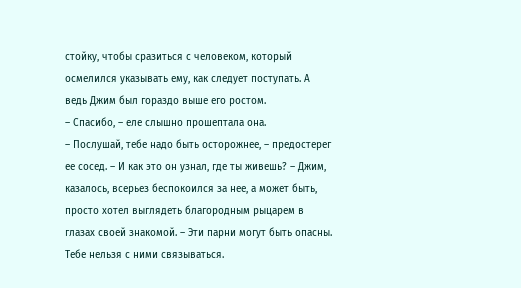стойку, чтобы сразиться с человеком, который осмелился указывать ему, как следует поступать. А ведь Джим был гораздо выше его ростом.
– Спасибо, – еле слышно прошептала она.
– Послушай, тебе надо быть осторожнее, – предостерег ее сосед. – И как это он узнал, где ты живешь? – Джим, казалось, всерьез беспокоился за нее, а может быть, просто хотел выглядеть благородным рыцарем в глазах своей знакомой. – Эти парни могут быть опасны. Тебе нельзя с ними связываться.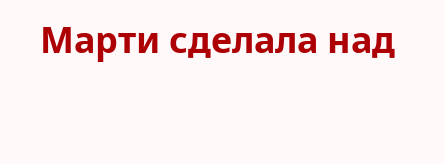Марти сделала над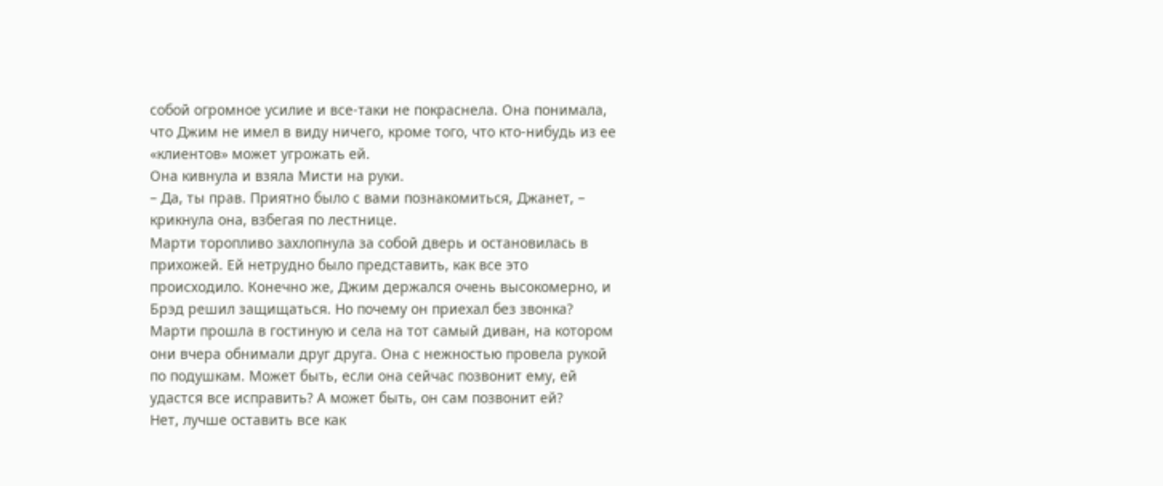собой огромное усилие и все-таки не покраснела. Она понимала, что Джим не имел в виду ничего, кроме того, что кто-нибудь из ее «клиентов» может угрожать ей.
Она кивнула и взяла Мисти на руки.
– Да, ты прав. Приятно было с вами познакомиться, Джанет, – крикнула она, взбегая по лестнице.
Марти торопливо захлопнула за собой дверь и остановилась в прихожей. Ей нетрудно было представить, как все это происходило. Конечно же, Джим держался очень высокомерно, и Брэд решил защищаться. Но почему он приехал без звонка?
Марти прошла в гостиную и села на тот самый диван, на котором они вчера обнимали друг друга. Она с нежностью провела рукой по подушкам. Может быть, если она сейчас позвонит ему, ей удастся все исправить? А может быть, он сам позвонит ей?
Нет, лучше оставить все как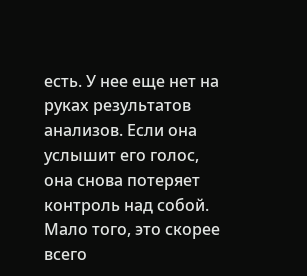есть. У нее еще нет на руках результатов анализов. Если она услышит его голос, она снова потеряет контроль над собой. Мало того, это скорее всего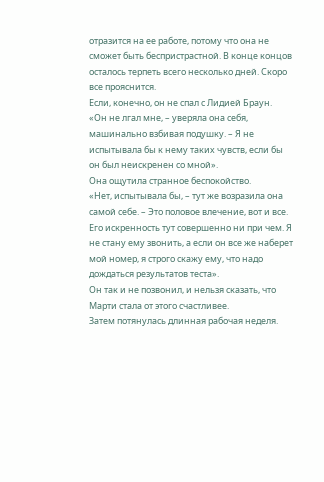отразится на ее работе, потому что она не сможет быть беспристрастной. В конце концов осталось терпеть всего несколько дней. Скоро все прояснится.
Если, конечно, он не спал с Лидией Браун.
«Он не лгал мне, – уверяла она себя, машинально взбивая подушку. – Я не испытывала бы к нему таких чувств, если бы он был неискренен со мной».
Она ощутила странное беспокойство.
«Нет, испытывала бы, – тут же возразила она самой себе. – Это половое влечение, вот и все. Его искренность тут совершенно ни при чем. Я не стану ему звонить, а если он все же наберет мой номер, я строго скажу ему, что надо дождаться результатов теста».
Он так и не позвонил, и нельзя сказать, что Марти стала от этого счастливее.
Затем потянулась длинная рабочая неделя.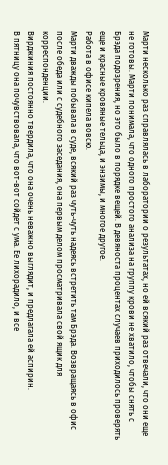Марти несколько раз справлялась в лаборатории о результатах, но ей всякий раз отвечали, что они еще не готовы. Марти понимала, что одного простого анализа на группу крови не хватило, чтобы снять с Брэда подозрения, но это было в порядке вещей. В девяноста процентах случаев приходилось проверять еще и красные кровяные тельца, и энзимы, и многое другое.
Работа в офисе кипела вовсю.
Марти дважды побывала в суде, всякий раз чуть-чуть надеясь встретить там Брэда. Возвращаясь в офис после обеда или с судебного заседания, она первым делом просматривала свой ящик для корреспонденции.
Вирджиния постоянно твердила, что она очень неважно выглядит, и предлагала ей аспирин.
В пятницу она почувствовала, что вот-вот сойдет с ума. Ее лихорадило, и все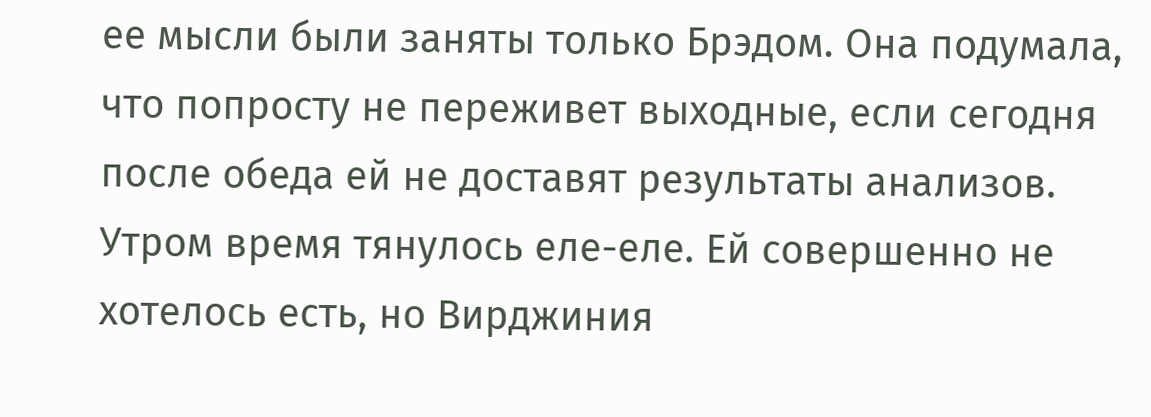ее мысли были заняты только Брэдом. Она подумала, что попросту не переживет выходные, если сегодня после обеда ей не доставят результаты анализов. Утром время тянулось еле-еле. Ей совершенно не хотелось есть, но Вирджиния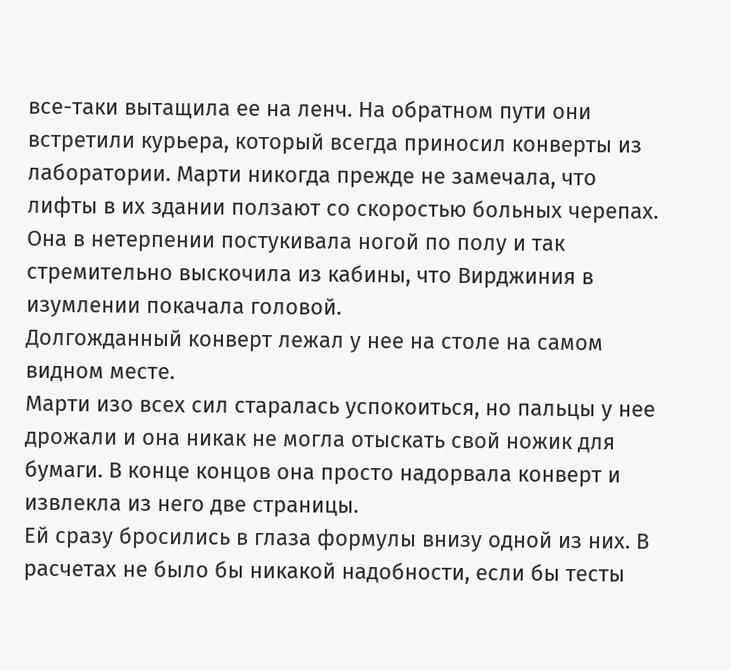все-таки вытащила ее на ленч. На обратном пути они встретили курьера, который всегда приносил конверты из лаборатории. Марти никогда прежде не замечала, что лифты в их здании ползают со скоростью больных черепах. Она в нетерпении постукивала ногой по полу и так стремительно выскочила из кабины, что Вирджиния в изумлении покачала головой.
Долгожданный конверт лежал у нее на столе на самом видном месте.
Марти изо всех сил старалась успокоиться, но пальцы у нее дрожали и она никак не могла отыскать свой ножик для бумаги. В конце концов она просто надорвала конверт и извлекла из него две страницы.
Ей сразу бросились в глаза формулы внизу одной из них. В расчетах не было бы никакой надобности, если бы тесты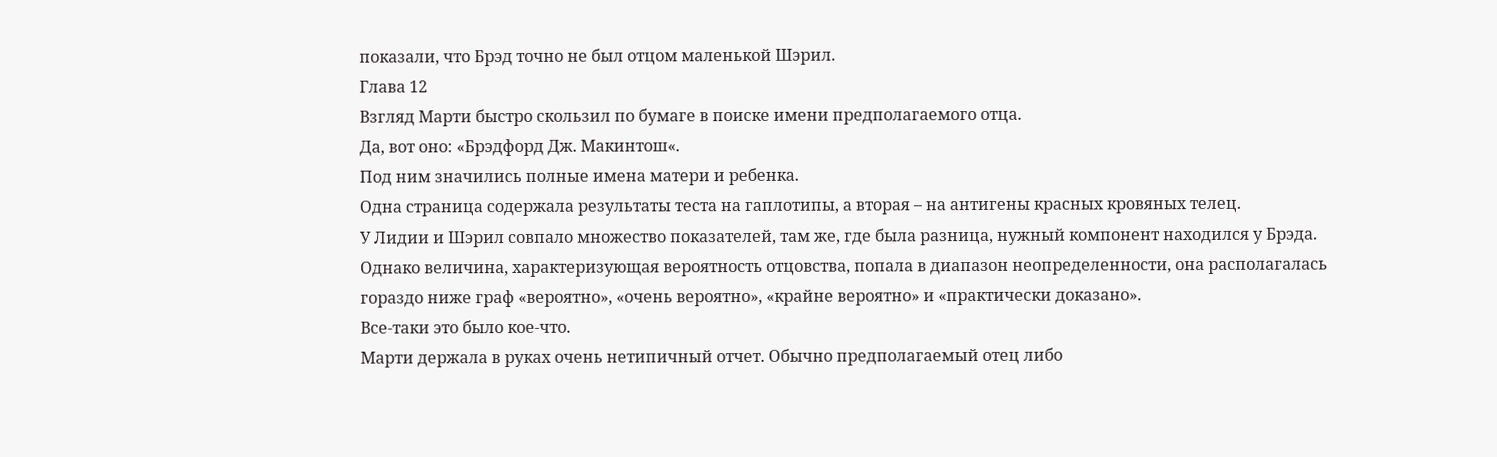показали, что Брэд точно не был отцом маленькой Шэрил.
Глава 12
Взгляд Марти быстро скользил по бумаге в поиске имени предполагаемого отца.
Да, вот оно: «Брэдфорд Дж. Макинтош«.
Под ним значились полные имена матери и ребенка.
Одна страница содержала результаты теста на гаплотипы, а вторая – на антигены красных кровяных телец.
У Лидии и Шэрил совпало множество показателей, там же, где была разница, нужный компонент находился у Брэда.
Однако величина, характеризующая вероятность отцовства, попала в диапазон неопределенности, она располагалась гораздо ниже граф «вероятно», «очень вероятно», «крайне вероятно» и «практически доказано».
Все-таки это было кое-что.
Марти держала в руках очень нетипичный отчет. Обычно предполагаемый отец либо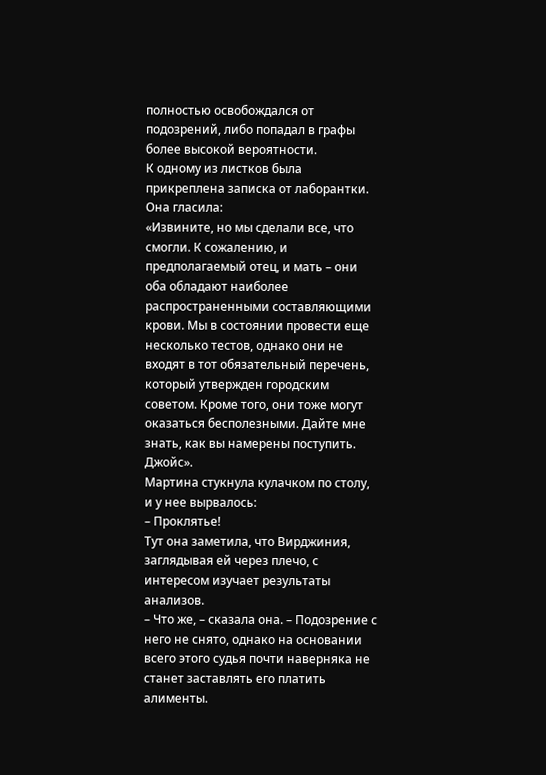полностью освобождался от подозрений, либо попадал в графы более высокой вероятности.
К одному из листков была прикреплена записка от лаборантки. Она гласила:
«Извините, но мы сделали все, что смогли. К сожалению, и предполагаемый отец, и мать – они оба обладают наиболее распространенными составляющими крови. Мы в состоянии провести еще несколько тестов, однако они не входят в тот обязательный перечень, который утвержден городским советом. Кроме того, они тоже могут оказаться бесполезными. Дайте мне знать, как вы намерены поступить. Джойс».
Мартина стукнула кулачком по столу, и у нее вырвалось:
– Проклятье!
Тут она заметила, что Вирджиния, заглядывая ей через плечо, с интересом изучает результаты анализов.
– Что же, – сказала она. – Подозрение с него не снято, однако на основании всего этого судья почти наверняка не станет заставлять его платить алименты.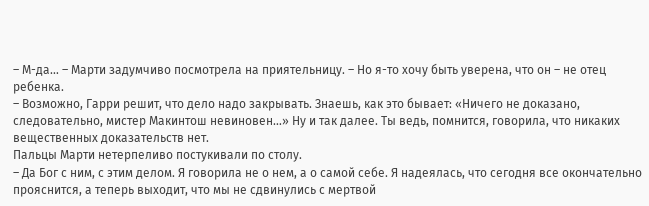– М-да… – Марти задумчиво посмотрела на приятельницу. – Но я-то хочу быть уверена, что он – не отец ребенка.
– Возможно, Гарри решит, что дело надо закрывать. Знаешь, как это бывает: «Ничего не доказано, следовательно, мистер Макинтош невиновен…» Ну и так далее. Ты ведь, помнится, говорила, что никаких вещественных доказательств нет.
Пальцы Марти нетерпеливо постукивали по столу.
– Да Бог с ним, с этим делом. Я говорила не о нем, а о самой себе. Я надеялась, что сегодня все окончательно прояснится, а теперь выходит, что мы не сдвинулись с мертвой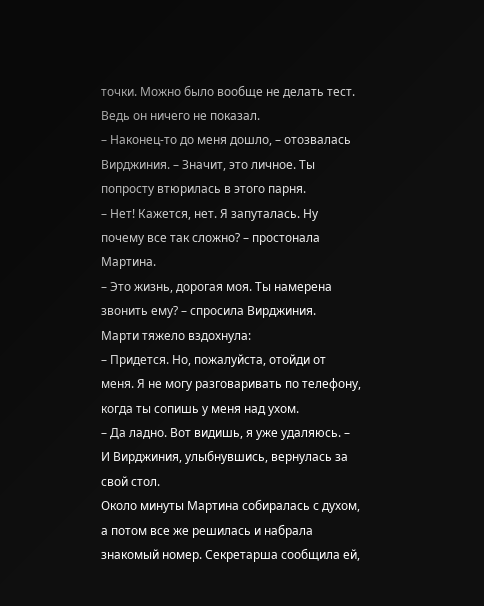точки. Можно было вообще не делать тест. Ведь он ничего не показал.
– Наконец-то до меня дошло, – отозвалась Вирджиния. – Значит, это личное. Ты попросту втюрилась в этого парня.
– Нет! Кажется, нет. Я запуталась. Ну почему все так сложно? – простонала Мартина.
– Это жизнь, дорогая моя. Ты намерена звонить ему? – спросила Вирджиния.
Марти тяжело вздохнула:
– Придется. Но, пожалуйста, отойди от меня. Я не могу разговаривать по телефону, когда ты сопишь у меня над ухом.
– Да ладно. Вот видишь, я уже удаляюсь. – И Вирджиния, улыбнувшись, вернулась за свой стол.
Около минуты Мартина собиралась с духом, а потом все же решилась и набрала знакомый номер. Секретарша сообщила ей,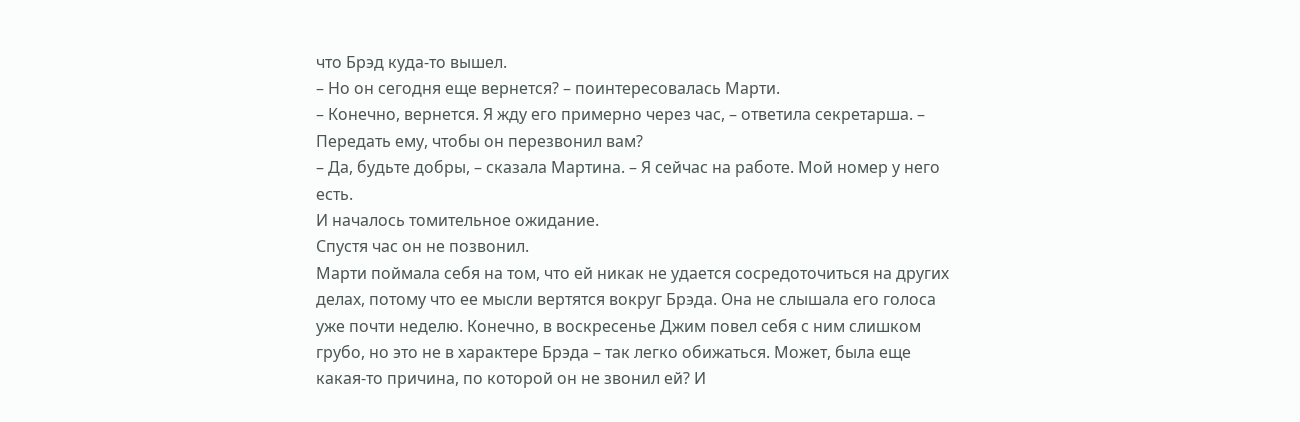что Брэд куда-то вышел.
– Но он сегодня еще вернется? – поинтересовалась Марти.
– Конечно, вернется. Я жду его примерно через час, – ответила секретарша. – Передать ему, чтобы он перезвонил вам?
– Да, будьте добры, – сказала Мартина. – Я сейчас на работе. Мой номер у него есть.
И началось томительное ожидание.
Спустя час он не позвонил.
Марти поймала себя на том, что ей никак не удается сосредоточиться на других делах, потому что ее мысли вертятся вокруг Брэда. Она не слышала его голоса уже почти неделю. Конечно, в воскресенье Джим повел себя с ним слишком грубо, но это не в характере Брэда – так легко обижаться. Может, была еще какая-то причина, по которой он не звонил ей? И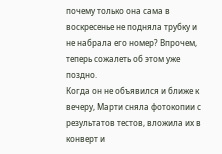почему только она сама в воскресенье не подняла трубку и не набрала его номер? Впрочем, теперь сожалеть об этом уже поздно.
Когда он не объявился и ближе к вечеру, Марти сняла фотокопии с результатов тестов, вложила их в конверт и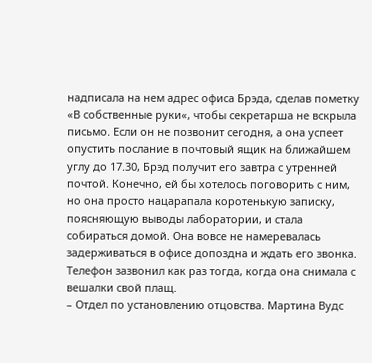надписала на нем адрес офиса Брэда, сделав пометку «В собственные руки«, чтобы секретарша не вскрыла письмо. Если он не позвонит сегодня, а она успеет опустить послание в почтовый ящик на ближайшем углу до 17.30, Брэд получит его завтра с утренней почтой. Конечно, ей бы хотелось поговорить с ним, но она просто нацарапала коротенькую записку, поясняющую выводы лаборатории, и стала собираться домой. Она вовсе не намеревалась задерживаться в офисе допоздна и ждать его звонка.
Телефон зазвонил как раз тогда, когда она снимала с вешалки свой плащ.
– Отдел по установлению отцовства. Мартина Вудс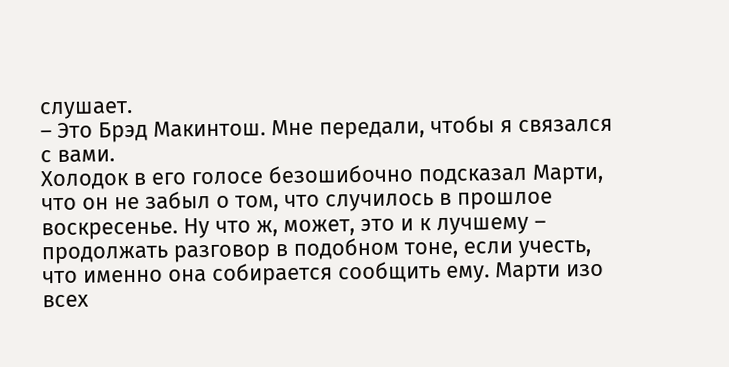слушает.
– Это Брэд Макинтош. Мне передали, чтобы я связался с вами.
Холодок в его голосе безошибочно подсказал Марти, что он не забыл о том, что случилось в прошлое воскресенье. Ну что ж, может, это и к лучшему – продолжать разговор в подобном тоне, если учесть, что именно она собирается сообщить ему. Марти изо всех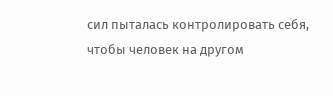сил пыталась контролировать себя, чтобы человек на другом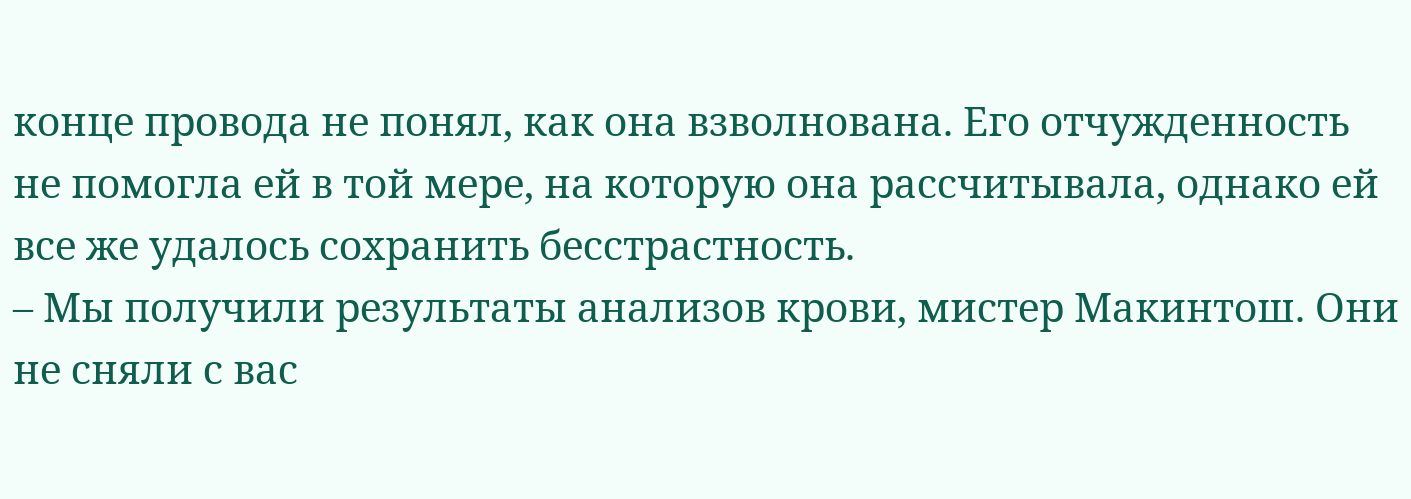конце провода не понял, как она взволнована. Его отчужденность не помогла ей в той мере, на которую она рассчитывала, однако ей все же удалось сохранить бесстрастность.
– Мы получили результаты анализов крови, мистер Макинтош. Они не сняли с вас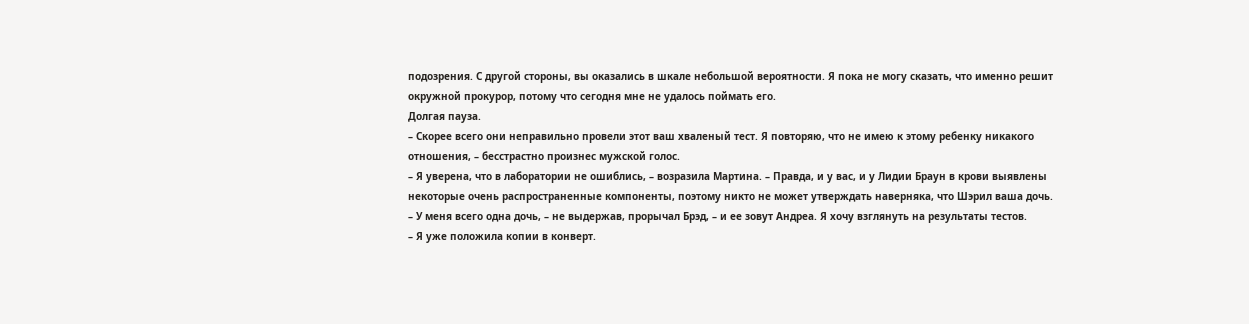подозрения. С другой стороны, вы оказались в шкале небольшой вероятности. Я пока не могу сказать, что именно решит окружной прокурор, потому что сегодня мне не удалось поймать его.
Долгая пауза.
– Скорее всего они неправильно провели этот ваш хваленый тест. Я повторяю, что не имею к этому ребенку никакого отношения, – бесстрастно произнес мужской голос.
– Я уверена, что в лаборатории не ошиблись, – возразила Мартина. – Правда, и у вас, и у Лидии Браун в крови выявлены некоторые очень распространенные компоненты, поэтому никто не может утверждать наверняка, что Шэрил ваша дочь.
– У меня всего одна дочь, – не выдержав, прорычал Брэд, – и ее зовут Андреа. Я хочу взглянуть на результаты тестов.
– Я уже положила копии в конверт.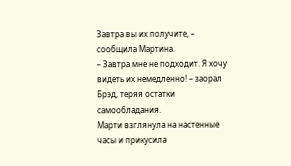Завтра вы их получите, – сообщила Мартина.
– Завтра мне не подходит. Я хочу видеть их немедленно! – заорал Брэд, теряя остатки самообладания.
Марти взглянула на настенные часы и прикусила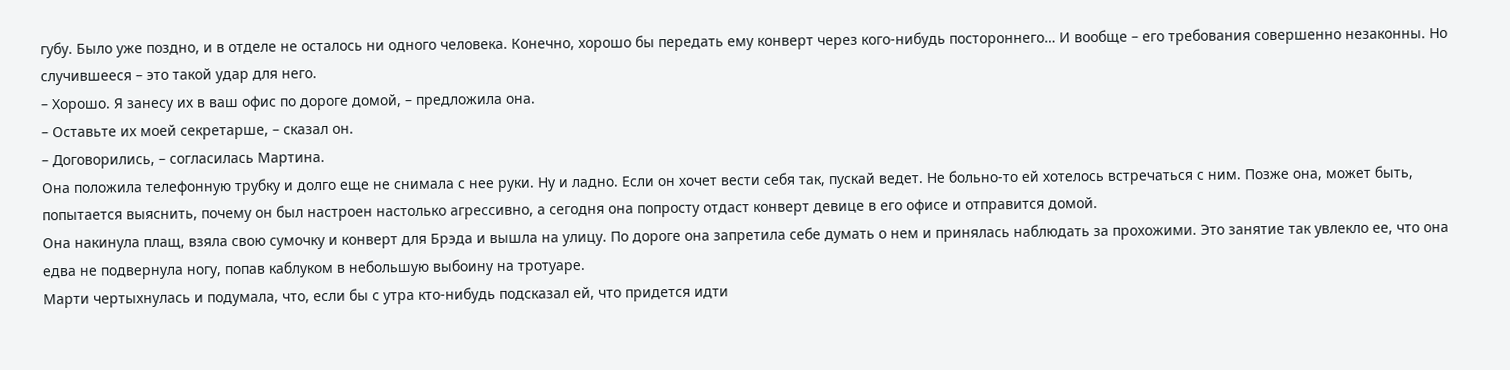губу. Было уже поздно, и в отделе не осталось ни одного человека. Конечно, хорошо бы передать ему конверт через кого-нибудь постороннего… И вообще – его требования совершенно незаконны. Но случившееся – это такой удар для него.
– Хорошо. Я занесу их в ваш офис по дороге домой, – предложила она.
– Оставьте их моей секретарше, – сказал он.
– Договорились, – согласилась Мартина.
Она положила телефонную трубку и долго еще не снимала с нее руки. Ну и ладно. Если он хочет вести себя так, пускай ведет. Не больно-то ей хотелось встречаться с ним. Позже она, может быть, попытается выяснить, почему он был настроен настолько агрессивно, а сегодня она попросту отдаст конверт девице в его офисе и отправится домой.
Она накинула плащ, взяла свою сумочку и конверт для Брэда и вышла на улицу. По дороге она запретила себе думать о нем и принялась наблюдать за прохожими. Это занятие так увлекло ее, что она едва не подвернула ногу, попав каблуком в небольшую выбоину на тротуаре.
Марти чертыхнулась и подумала, что, если бы с утра кто-нибудь подсказал ей, что придется идти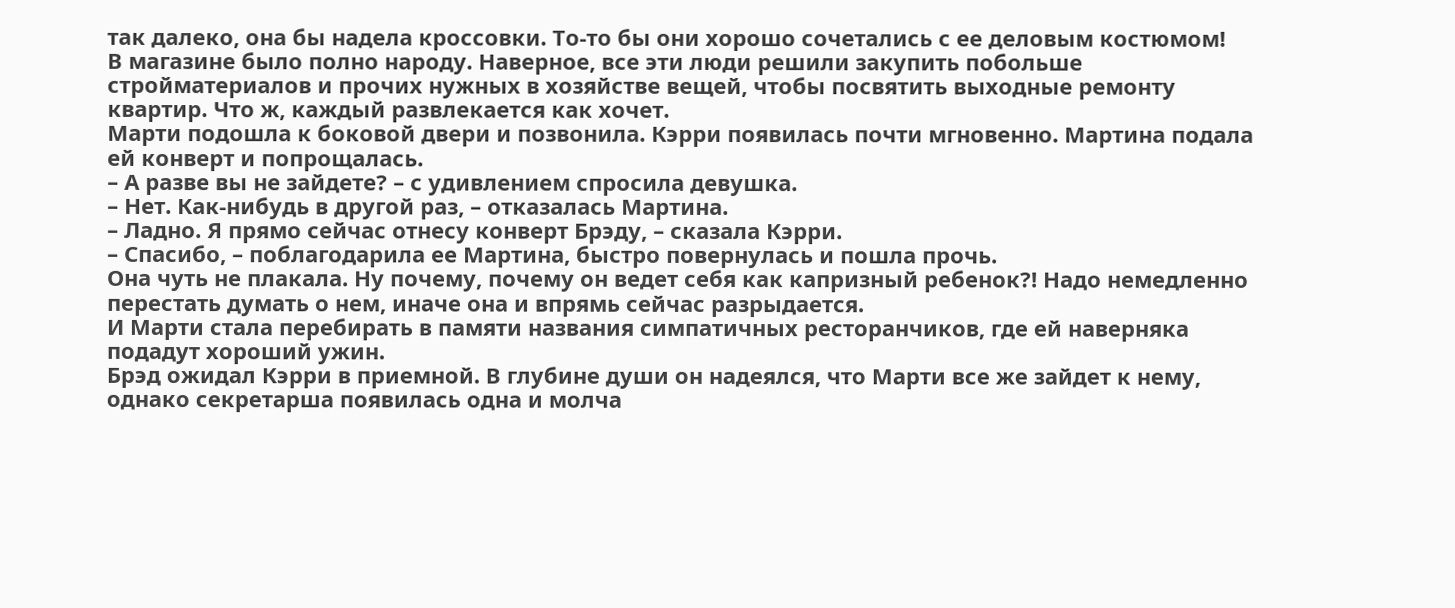так далеко, она бы надела кроссовки. То-то бы они хорошо сочетались с ее деловым костюмом!
В магазине было полно народу. Наверное, все эти люди решили закупить побольше стройматериалов и прочих нужных в хозяйстве вещей, чтобы посвятить выходные ремонту квартир. Что ж, каждый развлекается как хочет.
Марти подошла к боковой двери и позвонила. Кэрри появилась почти мгновенно. Мартина подала ей конверт и попрощалась.
– А разве вы не зайдете? – с удивлением спросила девушка.
– Нет. Как-нибудь в другой раз, – отказалась Мартина.
– Ладно. Я прямо сейчас отнесу конверт Брэду, – сказала Кэрри.
– Спасибо, – поблагодарила ее Мартина, быстро повернулась и пошла прочь.
Она чуть не плакала. Ну почему, почему он ведет себя как капризный ребенок?! Надо немедленно перестать думать о нем, иначе она и впрямь сейчас разрыдается.
И Марти стала перебирать в памяти названия симпатичных ресторанчиков, где ей наверняка подадут хороший ужин.
Брэд ожидал Кэрри в приемной. В глубине души он надеялся, что Марти все же зайдет к нему, однако секретарша появилась одна и молча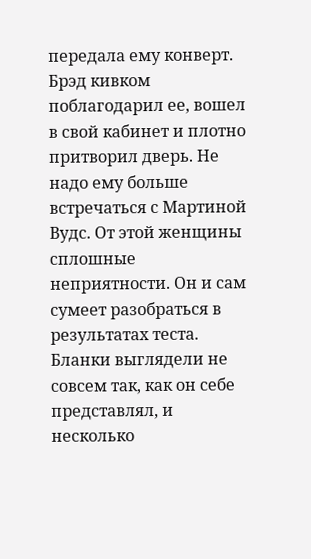передала ему конверт.
Брэд кивком поблагодарил ее, вошел в свой кабинет и плотно притворил дверь. Не надо ему больше встречаться с Мартиной Вудс. От этой женщины сплошные неприятности. Он и сам сумеет разобраться в результатах теста.
Бланки выглядели не совсем так, как он себе представлял, и несколько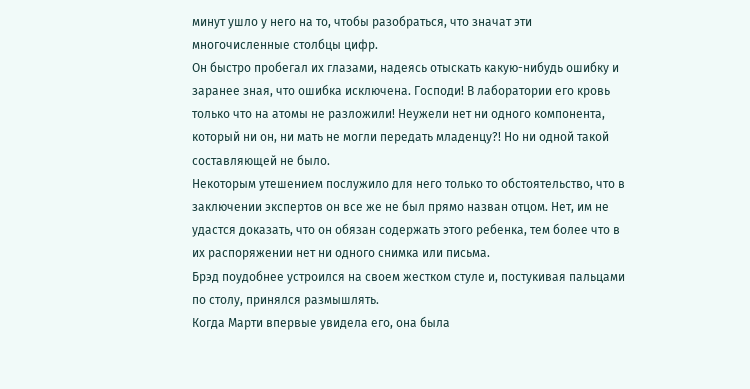минут ушло у него на то, чтобы разобраться, что значат эти многочисленные столбцы цифр.
Он быстро пробегал их глазами, надеясь отыскать какую-нибудь ошибку и заранее зная, что ошибка исключена. Господи! В лаборатории его кровь только что на атомы не разложили! Неужели нет ни одного компонента, который ни он, ни мать не могли передать младенцу?! Но ни одной такой составляющей не было.
Некоторым утешением послужило для него только то обстоятельство, что в заключении экспертов он все же не был прямо назван отцом. Нет, им не удастся доказать, что он обязан содержать этого ребенка, тем более что в их распоряжении нет ни одного снимка или письма.
Брэд поудобнее устроился на своем жестком стуле и, постукивая пальцами по столу, принялся размышлять.
Когда Марти впервые увидела его, она была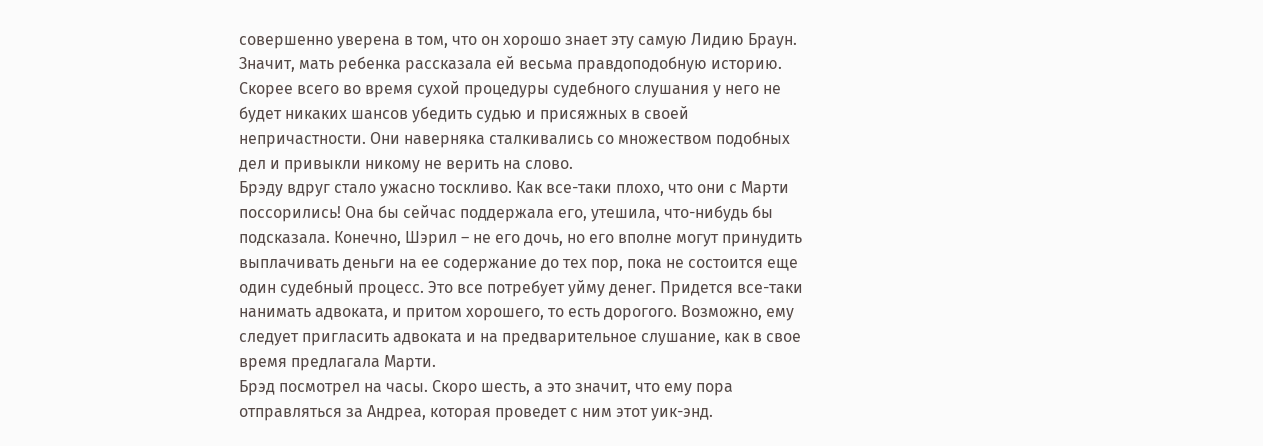совершенно уверена в том, что он хорошо знает эту самую Лидию Браун. Значит, мать ребенка рассказала ей весьма правдоподобную историю. Скорее всего во время сухой процедуры судебного слушания у него не будет никаких шансов убедить судью и присяжных в своей непричастности. Они наверняка сталкивались со множеством подобных дел и привыкли никому не верить на слово.
Брэду вдруг стало ужасно тоскливо. Как все-таки плохо, что они с Марти поссорились! Она бы сейчас поддержала его, утешила, что-нибудь бы подсказала. Конечно, Шэрил – не его дочь, но его вполне могут принудить выплачивать деньги на ее содержание до тех пор, пока не состоится еще один судебный процесс. Это все потребует уйму денег. Придется все-таки нанимать адвоката, и притом хорошего, то есть дорогого. Возможно, ему следует пригласить адвоката и на предварительное слушание, как в свое время предлагала Марти.
Брэд посмотрел на часы. Скоро шесть, а это значит, что ему пора отправляться за Андреа, которая проведет с ним этот уик-энд.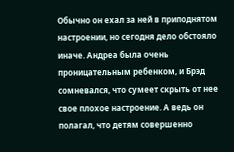Обычно он ехал за ней в приподнятом настроении, но сегодня дело обстояло иначе. Андреа была очень проницательным ребенком, и Брэд сомневался, что сумеет скрыть от нее свое плохое настроение. А ведь он полагал, что детям совершенно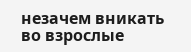незачем вникать во взрослые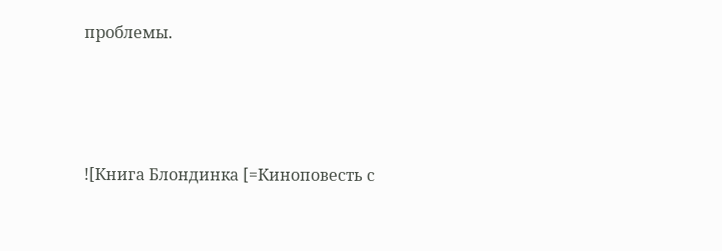проблемы.





![Книга Блондинка [=Киноповесть с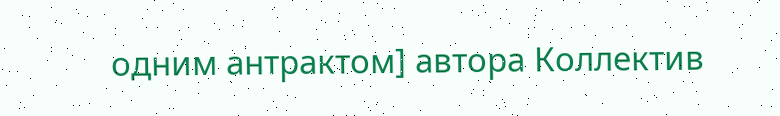одним антрактом] автора Коллектив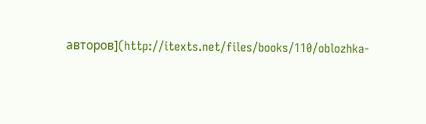авторов](http://itexts.net/files/books/110/oblozhka-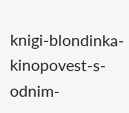knigi-blondinka-kinopovest-s-odnim-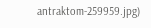antraktom-259959.jpg)